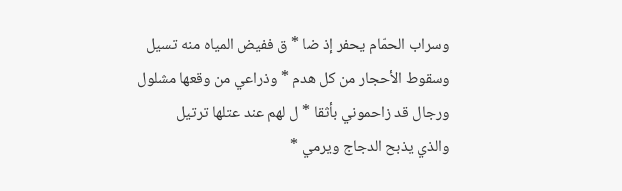وسراب الحمّام يحفر إذ ضا * ق ففيض المياه منه تسيل
وسقوط الأحجار من كل هدم * وذراعي من وقعها مشلول
ورجال قد زاحموني بأثقا * ل لهم عند عتلها ترتيل
والذي يذبح الدجاج ويرمي *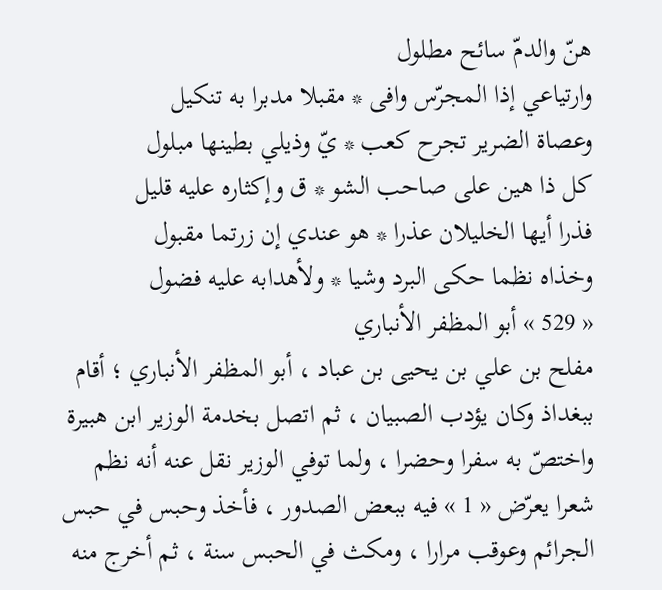هنّ والدمّ سائح مطلول
وارتياعي إذا المجرّس وافى * مقبلا مدبرا به تنكيل
وعصاة الضرير تجرح كعب * يّ وذيلي بطينها مبلول
كل ذا هين على صاحب الشو * ق وإكثاره عليه قليل
فذرا أيها الخليلان عذرا * هو عندي إن زرتما مقبول
وخذاه نظما حكى البرد وشيا * ولأهدابه عليه فضول
« 529 » أبو المظفر الأنباري
مفلح بن علي بن يحيى بن عباد ، أبو المظفر الأنباري ؛ أقام ببغداذ وكان يؤدب الصبيان ، ثم اتصل بخدمة الوزير ابن هبيرة واختصّ به سفرا وحضرا ، ولما توفي الوزير نقل عنه أنه نظم شعرا يعرّض « 1 » فيه ببعض الصدور ، فأخذ وحبس في حبس الجرائم وعوقب مرارا ، ومكث في الحبس سنة ، ثم أخرج منه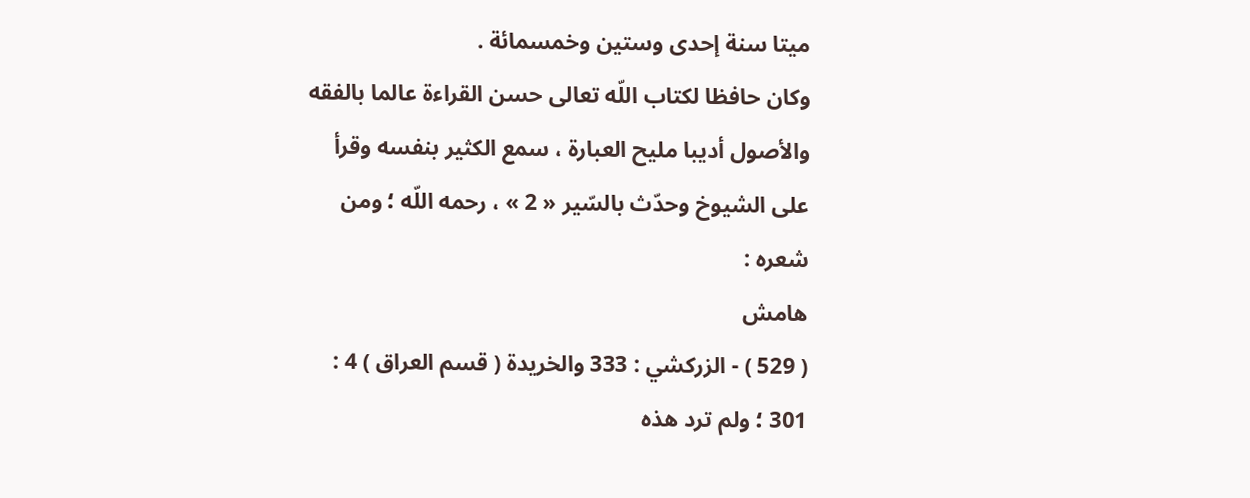ميتا سنة إحدى وستين وخمسمائة .
وكان حافظا لكتاب اللّه تعالى حسن القراءة عالما بالفقه والأصول أديبا مليح العبارة ، سمع الكثير بنفسه وقرأ على الشيوخ وحدّث بالسّير « 2 » ، رحمه اللّه ؛ ومن شعره :
هامش
( 529 ) - الزركشي : 333 والخريدة ( قسم العراق ) 4 : 301 ؛ ولم ترد هذه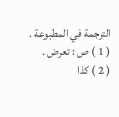الترجمة في المطبوعة .
( 1 ) ص : تعرض .
( 2 ) كذا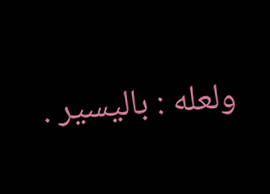ولعله : باليسير .